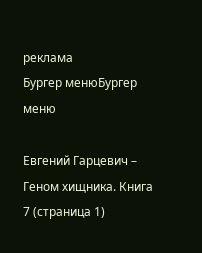реклама
Бургер менюБургер меню

Евгений Гарцевич – Геном хищника. Книга 7 (страница 1)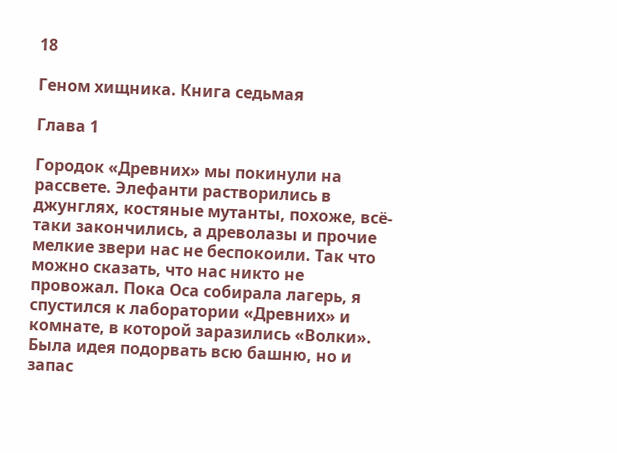18

Геном хищника. Книга седьмая

Глава 1

Городок «Древних» мы покинули на рассвете. Элефанти растворились в джунглях, костяные мутанты, похоже, всё-таки закончились, а древолазы и прочие мелкие звери нас не беспокоили. Так что можно сказать, что нас никто не провожал. Пока Оса собирала лагерь, я спустился к лаборатории «Древних» и комнате, в которой заразились «Волки». Была идея подорвать всю башню, но и запас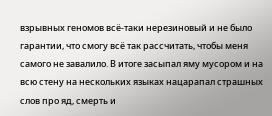взрывных геномов всё-таки нерезиновый и не было гарантии, что смогу всё так рассчитать, чтобы меня самого не завалило. В итоге засыпал яму мусором и на всю стену на нескольких языках нацарапал страшных слов про яд, смерть и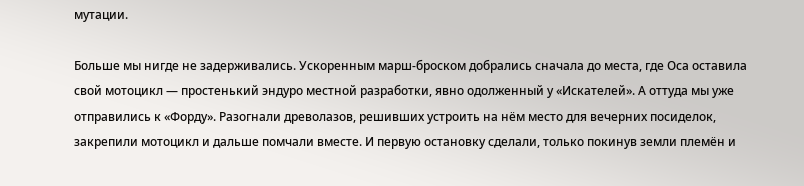мутации.

Больше мы нигде не задерживались. Ускоренным марш-броском добрались сначала до места, где Оса оставила свой мотоцикл — простенький эндуро местной разработки, явно одолженный у «Искателей». А оттуда мы уже отправились к «Форду». Разогнали древолазов, решивших устроить на нём место для вечерних посиделок, закрепили мотоцикл и дальше помчали вместе. И первую остановку сделали, только покинув земли племён и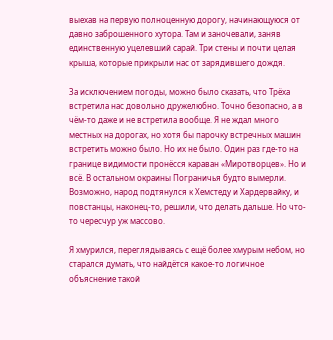выехав на первую полноценную дорогу, начинающуюся от давно заброшенного хутора. Там и заночевали, заняв единственную уцелевший сарай. Три стены и почти целая крыша, которые прикрыли нас от зарядившего дождя.

За исключением погоды, можно было сказать, что Трёха встретила нас довольно дружелюбно. Точно безопасно, а в чём-то даже и не встретила вообще. Я не ждал много местных на дорогах, но хотя бы парочку встречных машин встретить можно было. Но их не было. Один раз где-то на границе видимости пронёсся караван «Миротворцев». Но и всё. В остальном окраины Пограничья будто вымерли. Возможно, народ подтянулся к Хемстеду и Хардервайку, и повстанцы, наконец-то, решили, что делать дальше. Но что-то чересчур уж массово.

Я хмурился, переглядываясь с ещё более хмурым небом, но старался думать, что найдётся какое-то логичное объяснение такой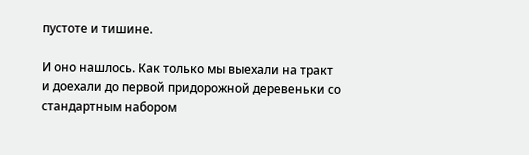пустоте и тишине.

И оно нашлось. Как только мы выехали на тракт и доехали до первой придорожной деревеньки со стандартным набором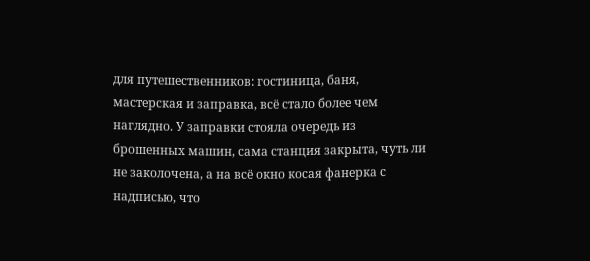для путешественников: гостиница, баня, мастерская и заправка, всё стало более чем наглядно. У заправки стояла очередь из брошенных машин, сама станция закрыта, чуть ли не заколочена, а на всё окно косая фанерка с надписью, что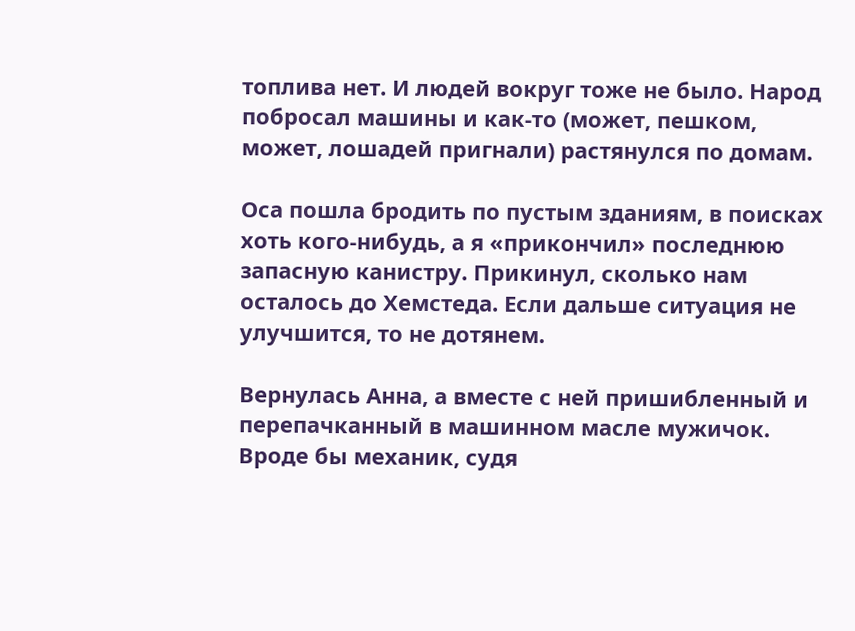топлива нет. И людей вокруг тоже не было. Народ побросал машины и как-то (может, пешком, может, лошадей пригнали) растянулся по домам.

Оса пошла бродить по пустым зданиям, в поисках хоть кого-нибудь, а я «прикончил» последнюю запасную канистру. Прикинул, сколько нам осталось до Хемстеда. Если дальше ситуация не улучшится, то не дотянем.

Вернулась Анна, а вместе с ней пришибленный и перепачканный в машинном масле мужичок. Вроде бы механик, судя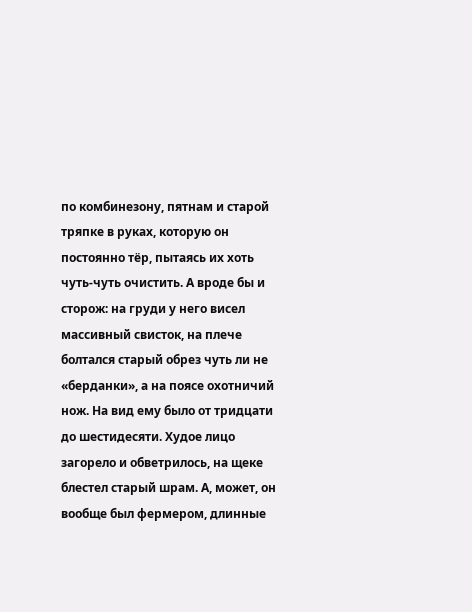по комбинезону, пятнам и старой тряпке в руках, которую он постоянно тёр, пытаясь их хоть чуть-чуть очистить. А вроде бы и сторож: на груди у него висел массивный свисток, на плече болтался старый обрез чуть ли не «берданки», а на поясе охотничий нож. На вид ему было от тридцати до шестидесяти. Худое лицо загорело и обветрилось, на щеке блестел старый шрам. А, может, он вообще был фермером, длинные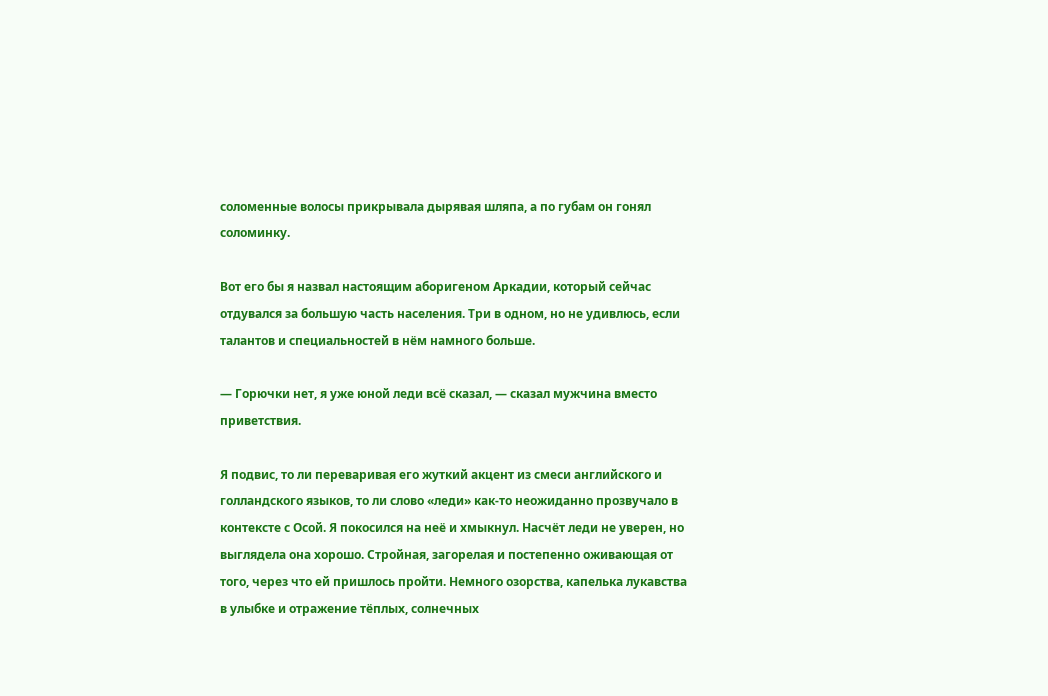соломенные волосы прикрывала дырявая шляпа, а по губам он гонял соломинку.

Вот его бы я назвал настоящим аборигеном Аркадии, который сейчас отдувался за большую часть населения. Три в одном, но не удивлюсь, если талантов и специальностей в нём намного больше.

— Горючки нет, я уже юной леди всё сказал, — сказал мужчина вместо приветствия.

Я подвис, то ли переваривая его жуткий акцент из смеси английского и голландского языков, то ли слово «леди» как-то неожиданно прозвучало в контексте с Осой. Я покосился на неё и хмыкнул. Насчёт леди не уверен, но выглядела она хорошо. Стройная, загорелая и постепенно оживающая от того, через что ей пришлось пройти. Немного озорства, капелька лукавства в улыбке и отражение тёплых, солнечных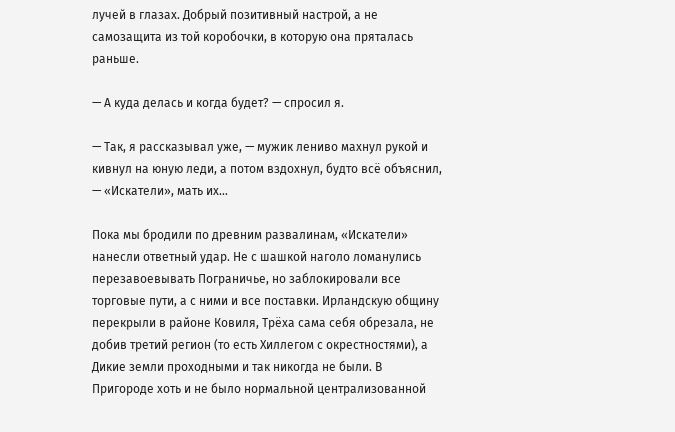лучей в глазах. Добрый позитивный настрой, а не самозащита из той коробочки, в которую она пряталась раньше.

— А куда делась и когда будет? — спросил я.

— Так, я рассказывал уже, — мужик лениво махнул рукой и кивнул на юную леди, а потом вздохнул, будто всё объяснил, — «Искатели», мать их…

Пока мы бродили по древним развалинам, «Искатели» нанесли ответный удар. Не с шашкой наголо ломанулись перезавоевывать Пограничье, но заблокировали все торговые пути, а с ними и все поставки. Ирландскую общину перекрыли в районе Ковиля, Трёха сама себя обрезала, не добив третий регион (то есть Хиллегом с окрестностями), а Дикие земли проходными и так никогда не были. В Пригороде хоть и не было нормальной централизованной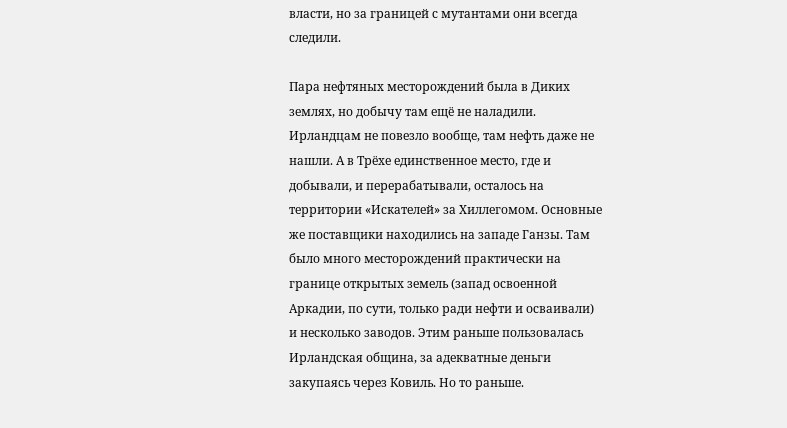власти, но за границей с мутантами они всегда следили.

Пара нефтяных месторождений была в Диких землях, но добычу там ещё не наладили. Ирландцам не повезло вообще, там нефть даже не нашли. А в Трёхе единственное место, где и добывали, и перерабатывали, осталось на территории «Искателей» за Хиллегомом. Основные же поставщики находились на западе Ганзы. Там было много месторождений практически на границе открытых земель (запад освоенной Аркадии, по сути, только ради нефти и осваивали) и несколько заводов. Этим раньше пользовалась Ирландская община, за адекватные деньги закупаясь через Ковиль. Но то раньше.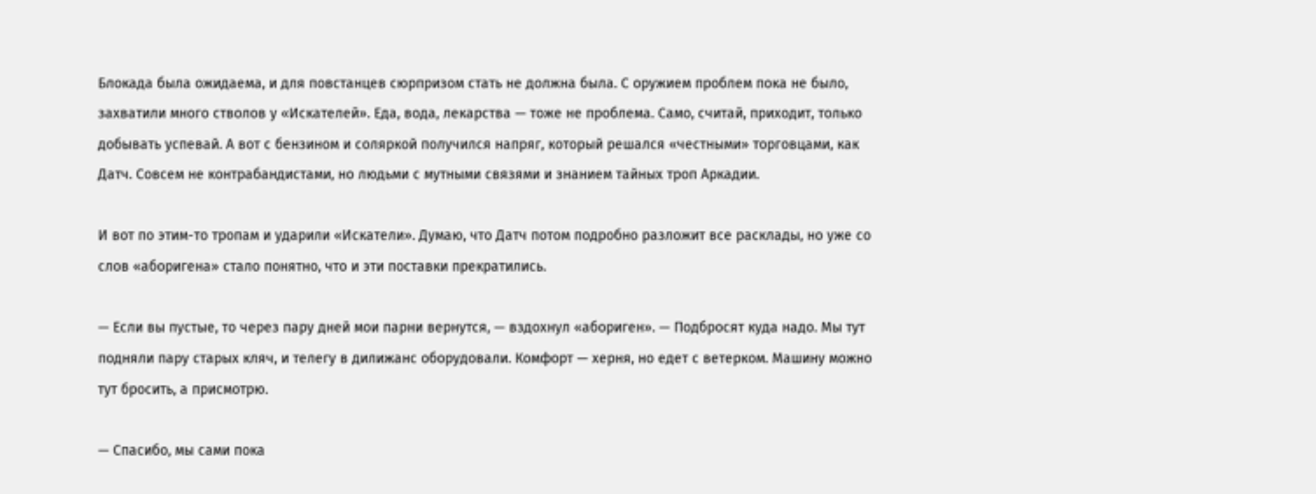Блокада была ожидаема, и для повстанцев сюрпризом стать не должна была. С оружием проблем пока не было, захватили много стволов у «Искателей». Еда, вода, лекарства — тоже не проблема. Само, считай, приходит, только добывать успевай. А вот с бензином и соляркой получился напряг, который решался «честными» торговцами, как Датч. Совсем не контрабандистами, но людьми с мутными связями и знанием тайных троп Аркадии.

И вот по этим-то тропам и ударили «Искатели». Думаю, что Датч потом подробно разложит все расклады, но уже со слов «аборигена» стало понятно, что и эти поставки прекратились.

— Если вы пустые, то через пару дней мои парни вернутся, — вздохнул «абориген». — Подбросят куда надо. Мы тут подняли пару старых кляч, и телегу в дилижанс оборудовали. Комфорт — херня, но едет с ветерком. Машину можно тут бросить, а присмотрю.

— Спасибо, мы сами пока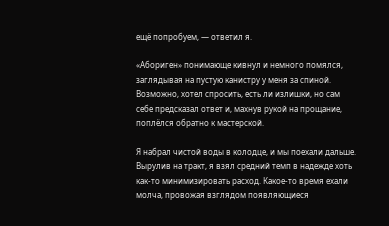ещё попробуем, — ответил я.

«Абориген» понимающе кивнул и немного помялся, заглядывая на пустую канистру у меня за спиной. Возможно, хотел спросить, есть ли излишки, но сам себе предсказал ответ и, махнув рукой на прощание, поплёлся обратно к мастерской.

Я набрал чистой воды в колодце, и мы поехали дальше. Вырулив на тракт, я взял средний темп в надежде хоть как-то минимизировать расход. Какое-то время ехали молча, провожая взглядом появляющиеся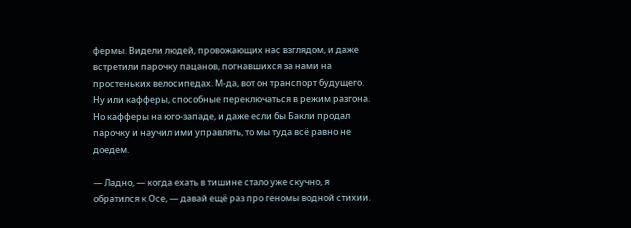фермы. Видели людей, провожающих нас взглядом, и даже встретили парочку пацанов, погнавшихся за нами на простеньких велосипедах. М-да, вот он транспорт будущего. Ну или кафферы, способные переключаться в режим разгона. Но кафферы на юго-западе, и даже если бы Бакли продал парочку и научил ими управлять, то мы туда всё равно не доедем.

— Ладно, — когда ехать в тишине стало уже скучно, я обратился к Осе, — давай ещё раз про геномы водной стихии.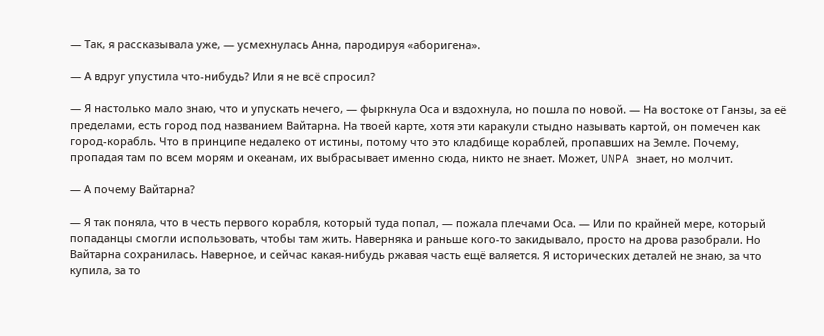— Так, я рассказывала уже, — усмехнулась Анна, пародируя «аборигена».

— А вдруг упустила что-нибудь? Или я не всё спросил?

— Я настолько мало знаю, что и упускать нечего, — фыркнула Оса и вздохнула, но пошла по новой. — На востоке от Ганзы, за её пределами, есть город под названием Вайтарна. На твоей карте, хотя эти каракули стыдно называть картой, он помечен как город-корабль. Что в принципе недалеко от истины, потому что это кладбище кораблей, пропавших на Земле. Почему, пропадая там по всем морям и океанам, их выбрасывает именно сюда, никто не знает. Может, UNPA знает, но молчит.

— А почему Вайтарна?

— Я так поняла, что в честь первого корабля, который туда попал, — пожала плечами Оса. — Или по крайней мере, который попаданцы смогли использовать, чтобы там жить. Наверняка и раньше кого-то закидывало, просто на дрова разобрали. Но Вайтарна сохранилась. Наверное, и сейчас какая-нибудь ржавая часть ещё валяется. Я исторических деталей не знаю, за что купила, за то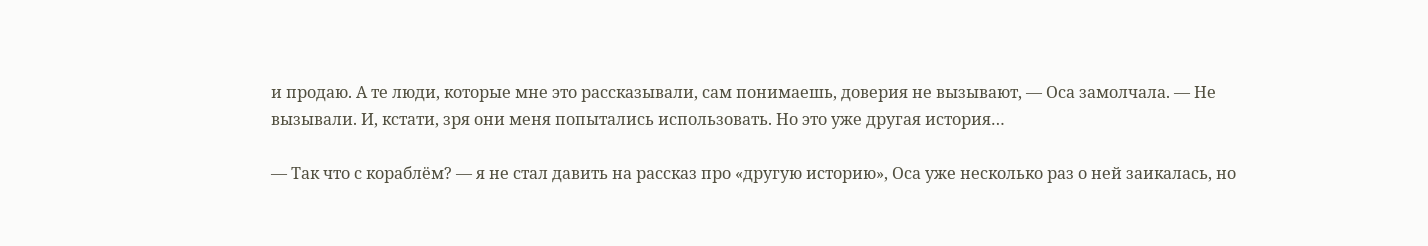и продаю. А те люди, которые мне это рассказывали, сам понимаешь, доверия не вызывают, — Оса замолчала. — Не вызывали. И, кстати, зря они меня попытались использовать. Но это уже другая история…

— Так что с кораблём? — я не стал давить на рассказ про «другую историю», Оса уже несколько раз о ней заикалась, но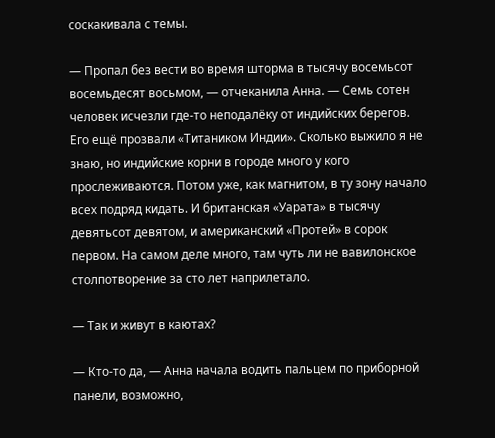соскакивала с темы.

— Пропал без вести во время шторма в тысячу восемьсот восемьдесят восьмом, — отчеканила Анна. — Семь сотен человек исчезли где-то неподалёку от индийских берегов. Его ещё прозвали «Титаником Индии». Сколько выжило я не знаю, но индийские корни в городе много у кого прослеживаются. Потом уже, как магнитом, в ту зону начало всех подряд кидать. И британская «Уарата» в тысячу девятьсот девятом, и американский «Протей» в сорок первом. На самом деле много, там чуть ли не вавилонское столпотворение за сто лет наприлетало.

— Так и живут в каютах?

— Кто-то да, — Анна начала водить пальцем по приборной панели, возможно,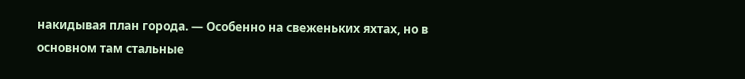накидывая план города. — Особенно на свеженьких яхтах, но в основном там стальные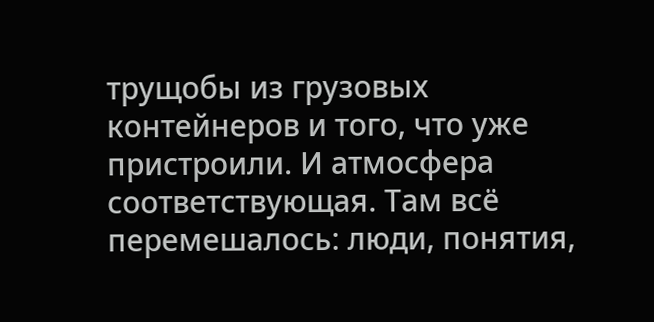трущобы из грузовых контейнеров и того, что уже пристроили. И атмосфера соответствующая. Там всё перемешалось: люди, понятия,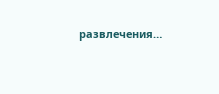развлечения…